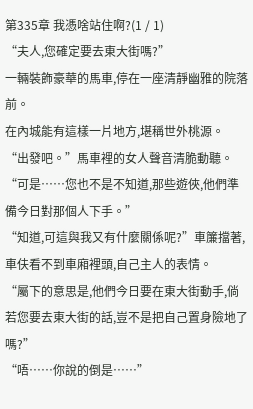第335章 我憑啥站住啊?(1 / 1)
“夫人,您確定要去東大街嗎?”
一輛裝飾豪華的馬車,停在一座清靜幽雅的院落前。
在內城能有這樣一片地方,堪稱世外桃源。
“出發吧。”馬車裡的女人聲音清脆動聽。
“可是……您也不是不知道,那些遊俠,他們準備今日對那個人下手。”
“知道,可這與我又有什麼關係呢?”車簾擋著,車伕看不到車廂裡頭,自己主人的表情。
“屬下的意思是,他們今日要在東大街動手,倘若您要去東大街的話,豈不是把自己置身險地了嗎?”
“唔……你說的倒是……”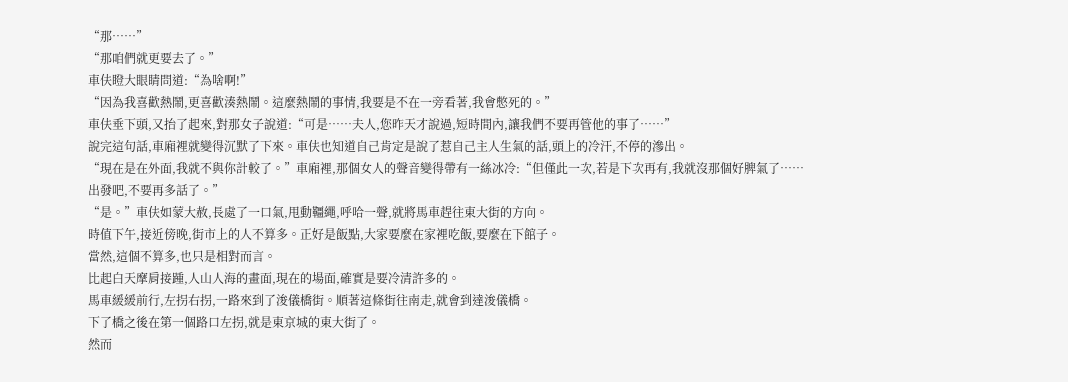“那……”
“那咱們就更要去了。”
車伕瞪大眼睛問道:“為啥啊!”
“因為我喜歡熱鬧,更喜歡湊熱鬧。這麼熱鬧的事情,我要是不在一旁看著,我會憋死的。”
車伕垂下頭,又抬了起來,對那女子說道:“可是……夫人,您昨天才說過,短時間內,讓我們不要再管他的事了……”
說完這句話,車廂裡就變得沉默了下來。車伕也知道自己肯定是說了惹自己主人生氣的話,頭上的冷汗,不停的滲出。
“現在是在外面,我就不與你計較了。”車廂裡,那個女人的聲音變得帶有一絲冰冷:“但僅此一次,若是下次再有,我就沒那個好脾氣了……
出發吧,不要再多話了。”
“是。”車伕如蒙大赦,長處了一口氣,甩動韁繩,呼哈一聲,就將馬車趕往東大街的方向。
時值下午,接近傍晚,街市上的人不算多。正好是飯點,大家要麼在家裡吃飯,要麼在下館子。
當然,這個不算多,也只是相對而言。
比起白天摩肩接踵,人山人海的畫面,現在的場面,確實是要冷清許多的。
馬車緩緩前行,左拐右拐,一路來到了浚儀橋街。順著這條街往南走,就會到達浚儀橋。
下了橋之後在第一個路口左拐,就是東京城的東大街了。
然而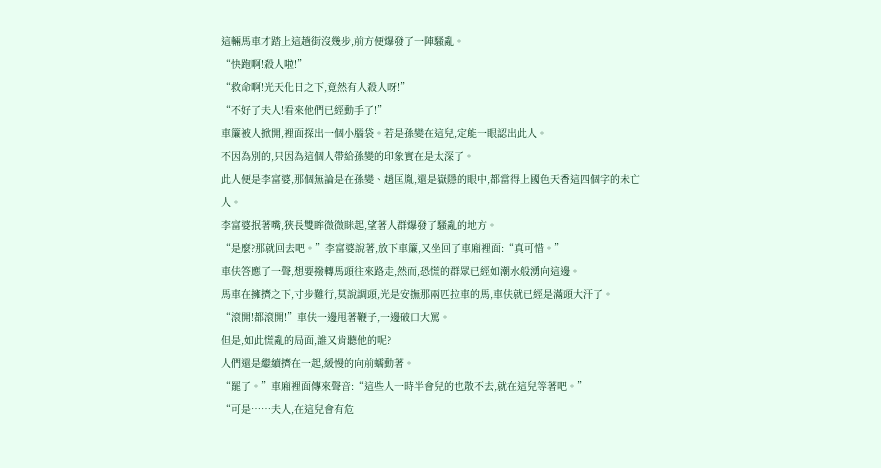這輛馬車才踏上這趟街沒幾步,前方便爆發了一陣騷亂。
“快跑啊!殺人啦!”
“救命啊!光天化日之下,竟然有人殺人呀!”
“不好了夫人!看來他們已經動手了!”
車簾被人掀開,裡面探出一個小腦袋。若是孫變在這兒,定能一眼認出此人。
不因為別的,只因為這個人帶給孫變的印象實在是太深了。
此人便是李富婆,那個無論是在孫變、趙匡胤,還是嶽隱的眼中,都當得上國色天香這四個字的未亡人。
李富婆抿著嘴,狹長雙眸微微眯起,望著人群爆發了騷亂的地方。
“是麼?那就回去吧。”李富婆說著,放下車簾,又坐回了車廂裡面:“真可惜。”
車伕答應了一聲,想要撥轉馬頭往來路走,然而,恐慌的群眾已經如潮水般湧向這邊。
馬車在擁擠之下,寸步難行,莫說調頭,光是安撫那兩匹拉車的馬,車伕就已經是滿頭大汗了。
“滾開!都滾開!”車伕一邊甩著鞭子,一邊破口大罵。
但是,如此慌亂的局面,誰又肯聽他的呢?
人們還是繼續擠在一起,緩慢的向前蠕動著。
“罷了。”車廂裡面傳來聲音:“這些人一時半會兒的也散不去,就在這兒等著吧。”
“可是……夫人,在這兒會有危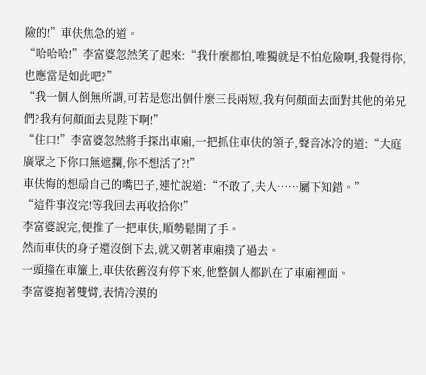險的!”車伕焦急的道。
“哈哈哈!”李富婆忽然笑了起來:“我什麼都怕,唯獨就是不怕危險啊,我覺得你,也應當是如此吧?”
“我一個人倒無所謂,可若是您出個什麼三長兩短,我有何顏面去面對其他的弟兄們?我有何顏面去見陛下啊!”
“住口!”李富婆忽然將手探出車廂,一把抓住車伕的領子,聲音冰冷的道:“大庭廣眾之下你口無遮攔,你不想活了?!”
車伕悔的想扇自己的嘴巴子,連忙說道:“不敢了,夫人……屬下知錯。”
“這件事沒完!等我回去再收拾你!”
李富婆說完,便推了一把車伕,順勢鬆開了手。
然而車伕的身子還沒倒下去,就又朝著車廂撲了過去。
一頭撞在車簾上,車伕依舊沒有停下來,他整個人都趴在了車廂裡面。
李富婆抱著雙臂,表情冷漠的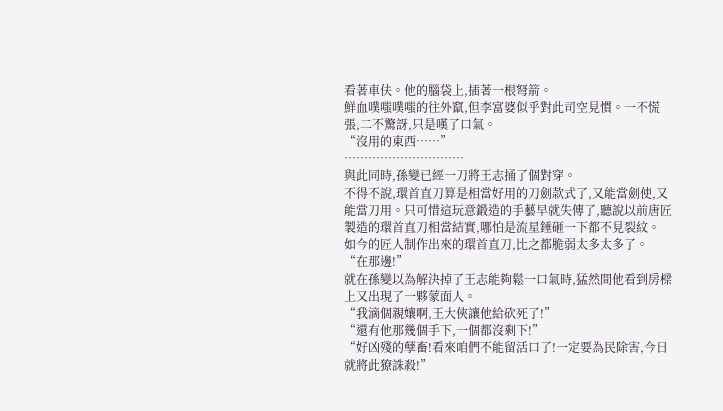看著車伕。他的腦袋上,插著一根弩箭。
鮮血噗嗤噗嗤的往外竄,但李富婆似乎對此司空見慣。一不慌張,二不驚訝,只是嘆了口氣。
“沒用的東西……”
…………………………
與此同時,孫變已經一刀將王志捅了個對穿。
不得不說,環首直刀算是相當好用的刀劍款式了,又能當劍使,又能當刀用。只可惜這玩意鍛造的手藝早就失傳了,聽說以前唐匠製造的環首直刀相當結實,哪怕是流星錘砸一下都不見裂紋。
如今的匠人制作出來的環首直刀,比之都脆弱太多太多了。
“在那邊!”
就在孫變以為解決掉了王志能夠鬆一口氣時,猛然間他看到房樑上又出現了一夥蒙面人。
“我滴個親孃啊,王大俠讓他給砍死了!”
“還有他那幾個手下,一個都沒剩下!”
“好凶殘的孽畜!看來咱們不能留活口了!一定要為民除害,今日就將此獠誅殺!”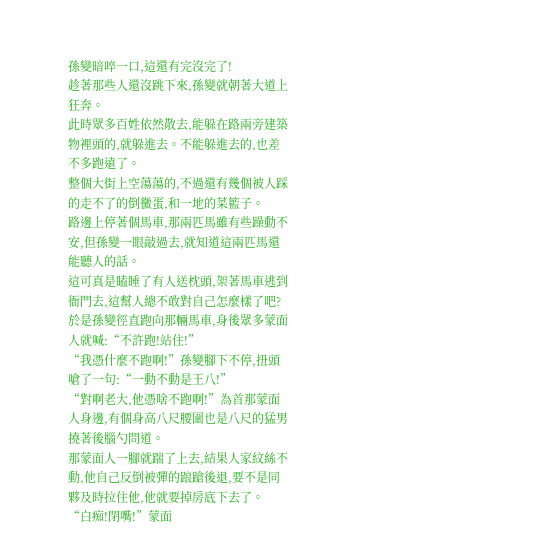孫變暗啐一口,這還有完沒完了!
趁著那些人還沒跳下來,孫變就朝著大道上狂奔。
此時眾多百姓依然散去,能躲在路兩旁建築物裡頭的,就躲進去。不能躲進去的,也差不多跑遠了。
整個大街上空蕩蕩的,不過還有幾個被人踩的走不了的倒黴蛋,和一地的菜籃子。
路邊上停著個馬車,那兩匹馬雖有些躁動不安,但孫變一眼敲過去,就知道這兩匹馬還能聽人的話。
這可真是瞌睡了有人送枕頭,架著馬車逃到衙門去,這幫人總不敢對自己怎麼樣了吧?
於是孫變徑直跑向那輛馬車,身後眾多蒙面人就喊:“不許跑!站住!”
“我憑什麼不跑啊!”孫變腳下不停,扭頭嗆了一句:“一動不動是王八!”
“對啊老大,他憑啥不跑啊!”為首那蒙面人身邊,有個身高八尺腰圍也是八尺的猛男撓著後腦勺問道。
那蒙面人一腳就踹了上去,結果人家紋絲不動,他自己反倒被彈的踉蹌後退,要不是同夥及時拉住他,他就要掉房底下去了。
“白痴!閉嘴!”蒙面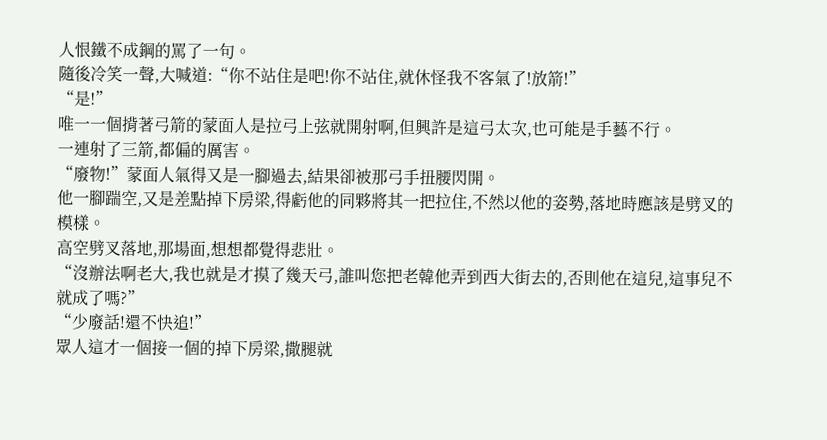人恨鐵不成鋼的罵了一句。
隨後冷笑一聲,大喊道:“你不站住是吧!你不站住,就休怪我不客氣了!放箭!”
“是!”
唯一一個揹著弓箭的蒙面人是拉弓上弦就開射啊,但興許是這弓太次,也可能是手藝不行。
一連射了三箭,都偏的厲害。
“廢物!”蒙面人氣得又是一腳過去,結果卻被那弓手扭腰閃開。
他一腳踹空,又是差點掉下房梁,得虧他的同夥將其一把拉住,不然以他的姿勢,落地時應該是劈叉的模樣。
高空劈叉落地,那場面,想想都覺得悲壯。
“沒辦法啊老大,我也就是才摸了幾天弓,誰叫您把老韓他弄到西大街去的,否則他在這兒,這事兒不就成了嗎?”
“少廢話!還不快追!”
眾人這才一個接一個的掉下房梁,撒腿就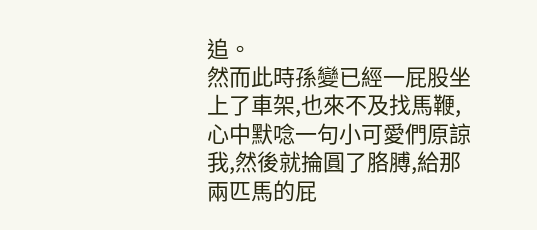追。
然而此時孫變已經一屁股坐上了車架,也來不及找馬鞭,心中默唸一句小可愛們原諒我,然後就掄圓了胳膊,給那兩匹馬的屁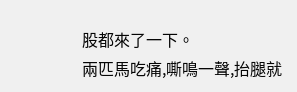股都來了一下。
兩匹馬吃痛,嘶鳴一聲,抬腿就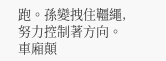跑。孫變拽住韁繩,努力控制著方向。
車廂顛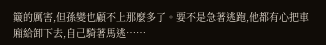簸的厲害,但孫變也顧不上那麼多了。要不是急著逃跑,他都有心把車廂給卸下去,自己騎著馬逃……